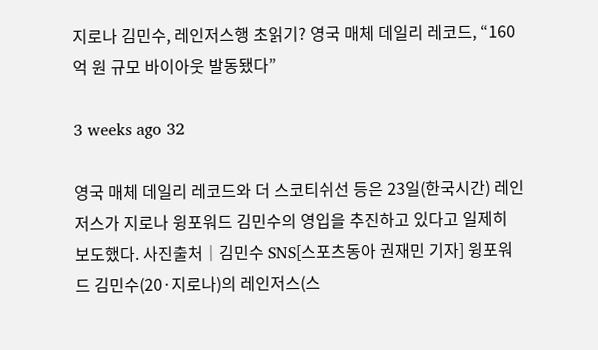지로나 김민수, 레인저스행 초읽기? 영국 매체 데일리 레코드, “160억 원 규모 바이아웃 발동됐다”

3 weeks ago 32

영국 매체 데일리 레코드와 더 스코티쉬선 등은 23일(한국시간) 레인저스가 지로나 윙포워드 김민수의 영입을 추진하고 있다고 일제히 보도했다. 사진출처│김민수 SNS[스포츠동아 권재민 기자] 윙포워드 김민수(20·지로나)의 레인저스(스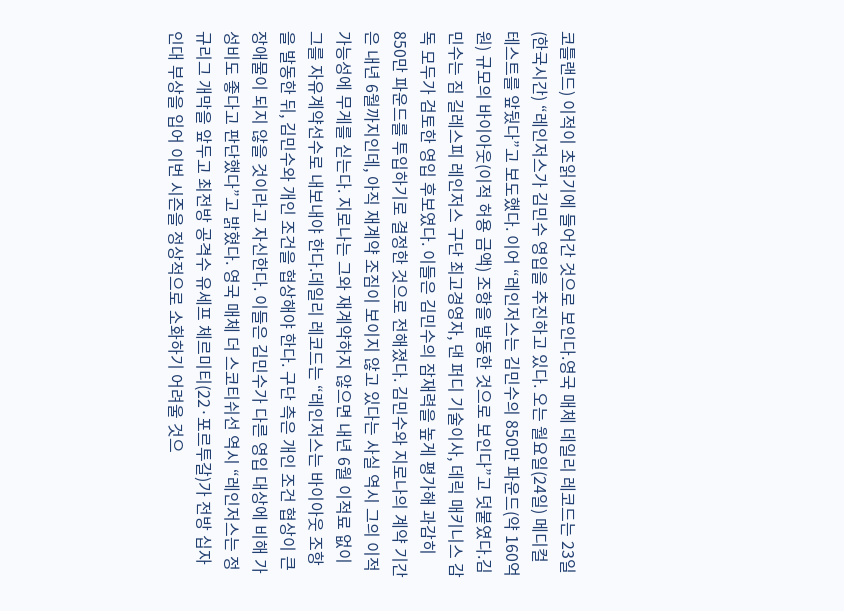코틀랜드) 이적이 초읽기에 들어간 것으로 보인다.영국 매체 데일리 레코드는 23일(한국시간) “레인저스가 김민수 영입을 추진하고 있다. 오는 월요일(24일) 메디컬 테스트를 앞뒀다”고 보도했다. 이어 “레인저스는 김민수의 850만 파운드(약 160억 원) 규모의 바이아웃(이적 허용 금액) 조항을 발동한 것으로 보인다”고 덧붙였다.김민수는 짐 길레스피 레인저스 구단 최고경영자, 댄 퍼디 기술이사, 데릭 매키니스 감독 모두가 검토한 영입 후보였다. 이들은 김민수의 잠재력을 높게 평가해 과감히 850만 파운드를 투입하기로 결정한 것으로 전해졌다. 김민수와 지로나의 계약 기간은 내년 6월까지인데, 아직 재계약 조짐이 보이지 않고 있다는 사실 역시 그의 이적 가능성에 무게를 싣는다. 지로나는 그와 재계약하지 않으면 내년 6월 이적료 없이 그를 자유계약선수로 내보내야 한다.데일리 레코드는 “레인저스는 바이아웃 조항을 발동한 뒤, 김민수와 개인 조건을 협상해야 한다. 구단 측은 개인 조건 협상이 큰 장애물이 되지 않을 것이라고 자신한다. 이들은 김민수가 다른 영입 대상에 비해 가성비도 좋다고 판단했다”고 밝혔다. 영국 매체 더 스코티쉬선 역시 “레인저스는 정규리그 개막을 앞두고 최전방 공격수 유세프 체르미티(22·포르투갈)가 전방 십자인대 부상을 입어 이번 시즌을 정상적으로 소화하기 어려울 것으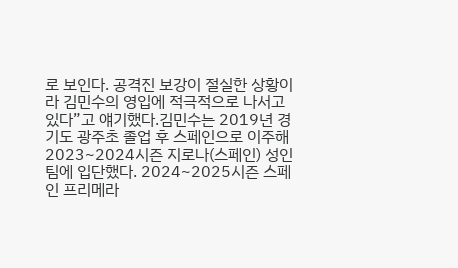로 보인다. 공격진 보강이 절실한 상황이라 김민수의 영입에 적극적으로 나서고 있다”고 얘기했다.김민수는 2019년 경기도 광주초 졸업 후 스페인으로 이주해 2023~2024시즌 지로나(스페인) 성인팀에 입단했다. 2024~2025시즌 스페인 프리메라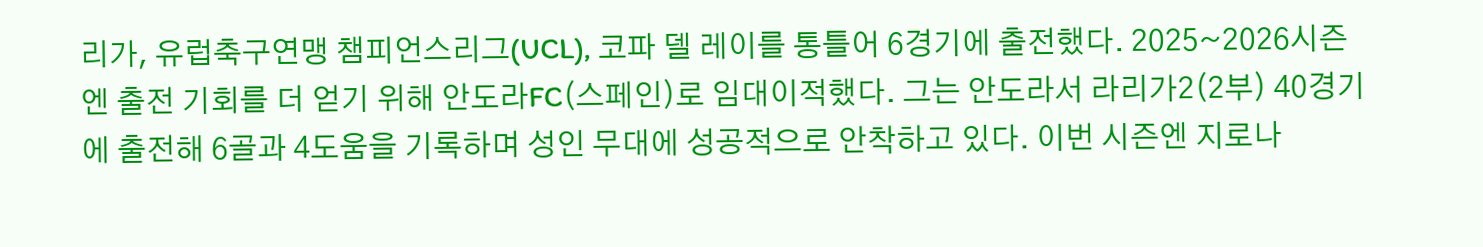리가, 유럽축구연맹 챔피언스리그(UCL), 코파 델 레이를 통틀어 6경기에 출전했다. 2025~2026시즌엔 출전 기회를 더 얻기 위해 안도라FC(스페인)로 임대이적했다. 그는 안도라서 라리가2(2부) 40경기에 출전해 6골과 4도움을 기록하며 성인 무대에 성공적으로 안착하고 있다. 이번 시즌엔 지로나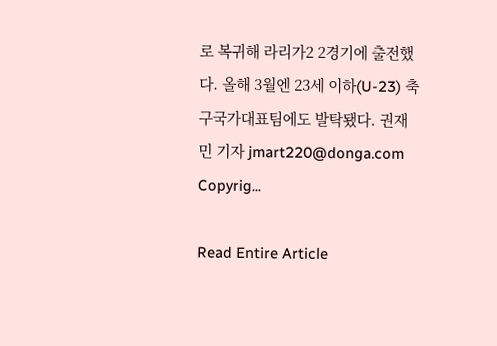로 복귀해 라리가2 2경기에 출전했다. 올해 3월엔 23세 이하(U-23) 축구국가대표팀에도 발탁됐다. 권재민 기자 jmart220@donga.com Copyrig...

Read Entire Article